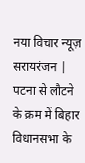नया विचार न्यूज़ सरायरंजन | पटना से लौटने के क्रम में बिहार विधानसभा के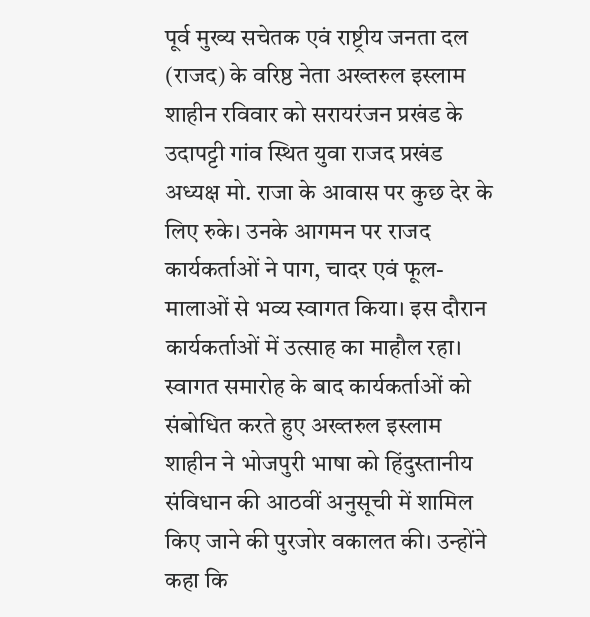पूर्व मुख्य सचेतक एवं राष्ट्रीय जनता दल (राजद) के वरिष्ठ नेता अख्तरुल इस्लाम शाहीन रविवार को सरायरंजन प्रखंड के उदापट्टी गांव स्थित युवा राजद प्रखंड अध्यक्ष मो. राजा के आवास पर कुछ देर के लिए रुके। उनके आगमन पर राजद कार्यकर्ताओं ने पाग, चादर एवं फूल-मालाओं से भव्य स्वागत किया। इस दौरान कार्यकर्ताओं में उत्साह का माहौल रहा।
स्वागत समारोह के बाद कार्यकर्ताओं को संबोधित करते हुए अख्तरुल इस्लाम शाहीन ने भोजपुरी भाषा को हिंदुस्तानीय संविधान की आठवीं अनुसूची में शामिल किए जाने की पुरजोर वकालत की। उन्होंने कहा कि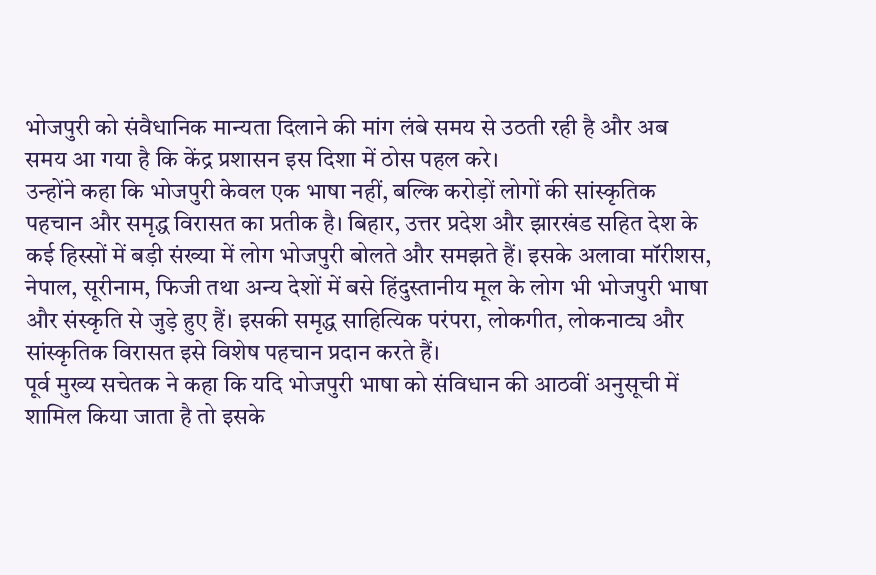भोजपुरी को संवैधानिक मान्यता दिलाने की मांग लंबे समय से उठती रही है और अब समय आ गया है कि केंद्र प्रशासन इस दिशा में ठोस पहल करे।
उन्होंने कहा कि भोजपुरी केवल एक भाषा नहीं, बल्कि करोड़ों लोगों की सांस्कृतिक पहचान और समृद्ध विरासत का प्रतीक है। बिहार, उत्तर प्रदेश और झारखंड सहित देश के कई हिस्सों में बड़ी संख्या में लोग भोजपुरी बोलते और समझते हैं। इसके अलावा मॉरीशस, नेपाल, सूरीनाम, फिजी तथा अन्य देशों में बसे हिंदुस्तानीय मूल के लोग भी भोजपुरी भाषा और संस्कृति से जुड़े हुए हैं। इसकी समृद्ध साहित्यिक परंपरा, लोकगीत, लोकनाट्य और सांस्कृतिक विरासत इसे विशेष पहचान प्रदान करते हैं।
पूर्व मुख्य सचेतक ने कहा कि यदि भोजपुरी भाषा को संविधान की आठवीं अनुसूची में शामिल किया जाता है तो इसके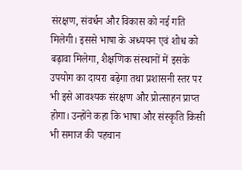संरक्षण, संवर्धन और विकास को नई गति मिलेगी। इससे भाषा के अध्ययन एवं शोध को बढ़ावा मिलेगा, शैक्षणिक संस्थानों में इसके उपयोग का दायरा बढ़ेगा तथा प्रशासनी स्तर पर भी इसे आवश्यक संरक्षण और प्रोत्साहन प्राप्त होगा। उन्होंने कहा कि भाषा और संस्कृति किसी भी समाज की पहचान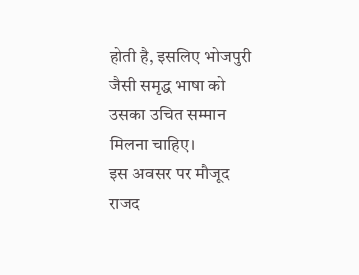होती है, इसलिए भोजपुरी जैसी समृद्ध भाषा को उसका उचित सम्मान मिलना चाहिए।
इस अवसर पर मौजूद राजद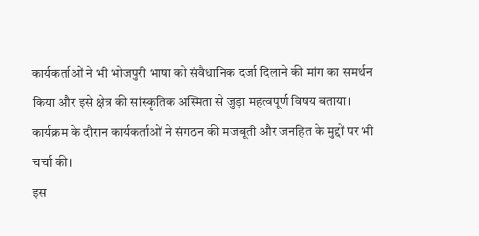कार्यकर्ताओं ने भी भोजपुरी भाषा को संवैधानिक दर्जा दिलाने की मांग का समर्थन किया और इसे क्षेत्र की सांस्कृतिक अस्मिता से जुड़ा महत्वपूर्ण विषय बताया। कार्यक्रम के दौरान कार्यकर्ताओं ने संगठन की मजबूती और जनहित के मुद्दों पर भी चर्चा की।
इस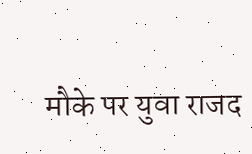मौके पर युवा राजद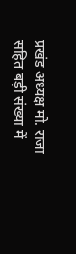प्रखंड अध्यक्ष मो. राजा सहित बड़ी संख्या में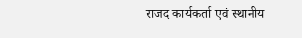राजद कार्यकर्ता एवं स्थानीय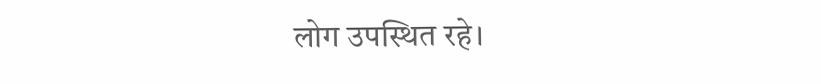लोग उपस्थित रहे।